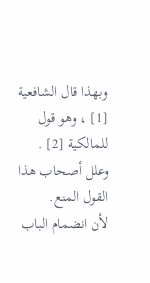وبهذا قال الشافعية [1] ، وهو قول للمالكية [2] .
وعلل أصحاب هذا القول المنع.
لأن انضمام الباب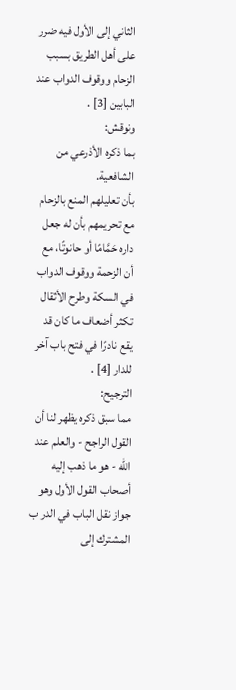الثاني إلى الأول فيه ضرر على أهل الطريق بسبب الزحام ووقوف الدواب عند البابين [3] .
ونوقش:
بما ذكره الأذرعي من الشافعية.
بأن تعليلهم المنع بالزحام مع تحريمهم بأن له جعل داره حَمَّامًا أو حانوتًا، مع أن الزحمة ووقوف الدواب في السكة وطرح الأثقال تكثر أضعاف ما كان قد يقع نادرًا في فتح باب آخر للدار [4] .
الترجيح:
مما سبق ذكره يظهر لنا أن القول الراجح - والعلم عند الله - هو ما ذهب إليه أصحاب القول الأول وهو جواز نقل الباب في الدر ب المشترك إلى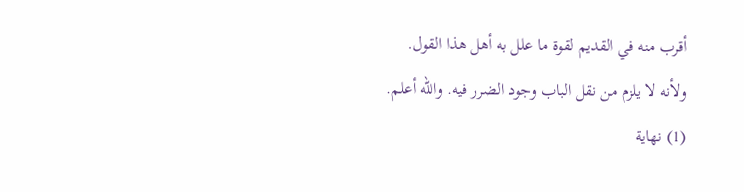أقرب منه في القديم لقوة ما علل به أهل هذا القول.
ولأنه لا يلزم من نقل الباب وجود الضرر فيه. والله أعلم.
(1) نهاية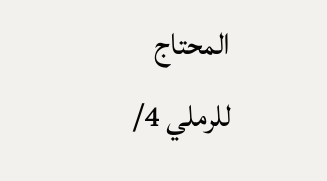المحتاج للرملي 4/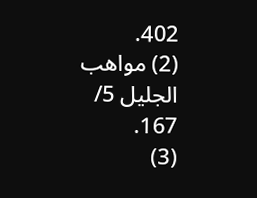402.
(2) مواهب الجليل 5/ 167.
(3)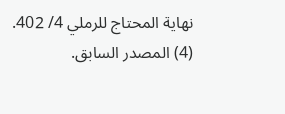نهاية المحتاج للرملي 4/ 402.
(4) المصدر السابق.